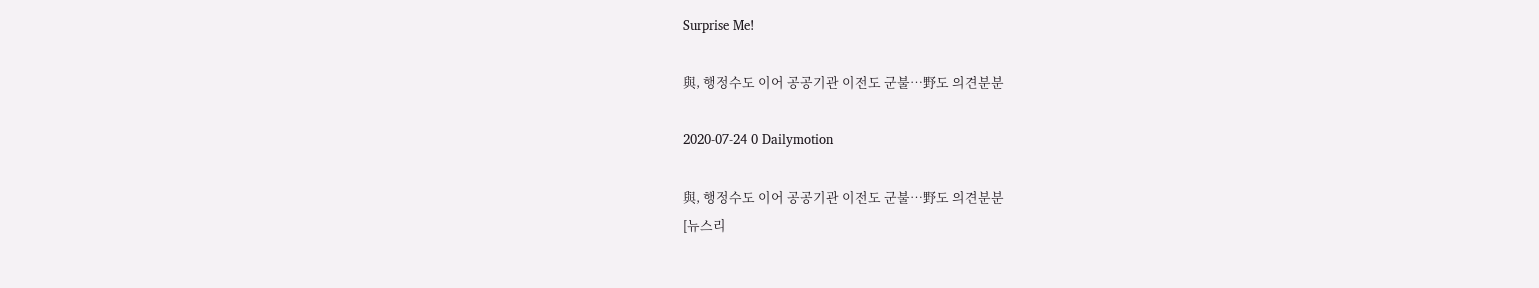Surprise Me!

與, 행정수도 이어 공공기관 이전도 군불…野도 의견분분

2020-07-24 0 Dailymotion

與, 행정수도 이어 공공기관 이전도 군불…野도 의견분분
[뉴스리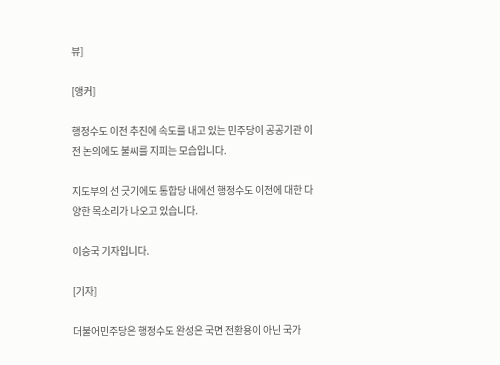뷰]

[앵커]

행정수도 이전 추진에 속도를 내고 있는 민주당이 공공기관 이전 논의에도 불씨를 지피는 모습입니다.

지도부의 선 긋기에도 통합당 내에선 행정수도 이전에 대한 다양한 목소리가 나오고 있습니다.

이승국 기자입니다.

[기자]

더불어민주당은 행정수도 완성은 국면 전환용이 아닌 국가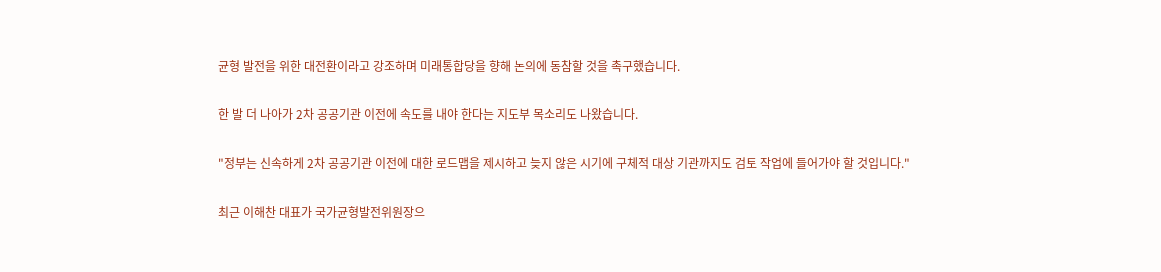균형 발전을 위한 대전환이라고 강조하며 미래통합당을 향해 논의에 동참할 것을 촉구했습니다.

한 발 더 나아가 2차 공공기관 이전에 속도를 내야 한다는 지도부 목소리도 나왔습니다.

"정부는 신속하게 2차 공공기관 이전에 대한 로드맵을 제시하고 늦지 않은 시기에 구체적 대상 기관까지도 검토 작업에 들어가야 할 것입니다."

최근 이해찬 대표가 국가균형발전위원장으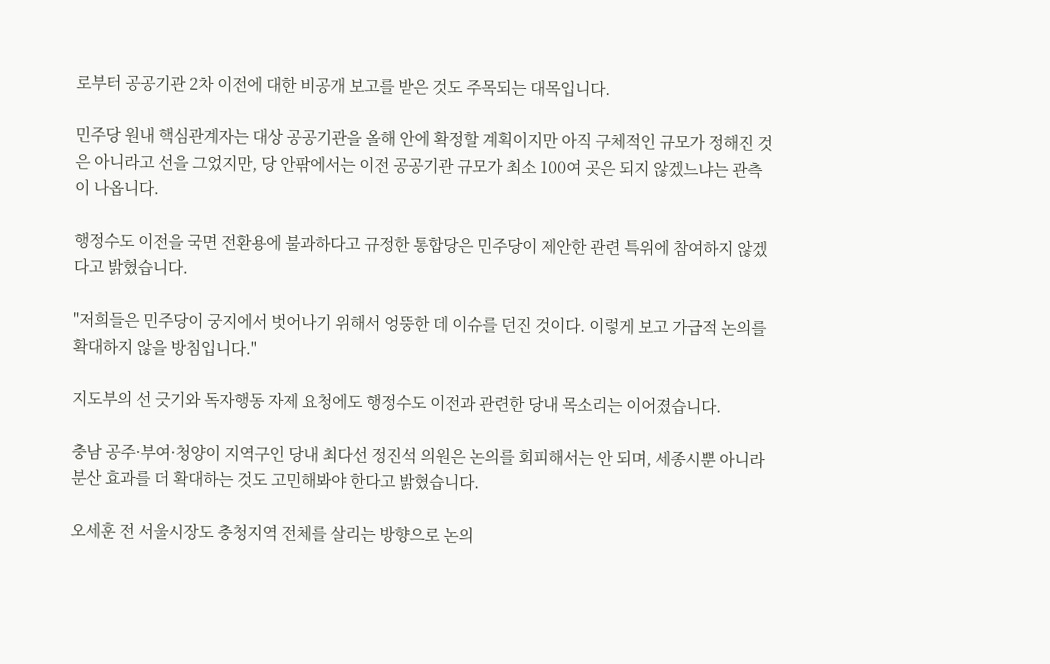로부터 공공기관 2차 이전에 대한 비공개 보고를 받은 것도 주목되는 대목입니다.

민주당 원내 핵심관계자는 대상 공공기관을 올해 안에 확정할 계획이지만 아직 구체적인 규모가 정해진 것은 아니라고 선을 그었지만, 당 안팎에서는 이전 공공기관 규모가 최소 100여 곳은 되지 않겠느냐는 관측이 나옵니다.

행정수도 이전을 국면 전환용에 불과하다고 규정한 통합당은 민주당이 제안한 관련 특위에 참여하지 않겠다고 밝혔습니다.

"저희들은 민주당이 궁지에서 벗어나기 위해서 엉뚱한 데 이슈를 던진 것이다. 이렇게 보고 가급적 논의를 확대하지 않을 방침입니다."

지도부의 선 긋기와 독자행동 자제 요청에도 행정수도 이전과 관련한 당내 목소리는 이어졌습니다.

충남 공주·부여·청양이 지역구인 당내 최다선 정진석 의원은 논의를 회피해서는 안 되며, 세종시뿐 아니라 분산 효과를 더 확대하는 것도 고민해봐야 한다고 밝혔습니다.

오세훈 전 서울시장도 충청지역 전체를 살리는 방향으로 논의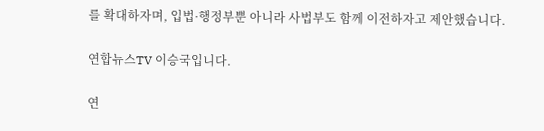를 확대하자며, 입법·행정부뿐 아니라 사법부도 함께 이전하자고 제안했습니다.

연합뉴스TV 이승국입니다.

연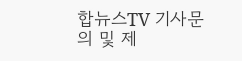합뉴스TV 기사문의 및 제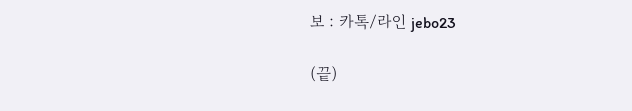보 : 카톡/라인 jebo23

(끝)